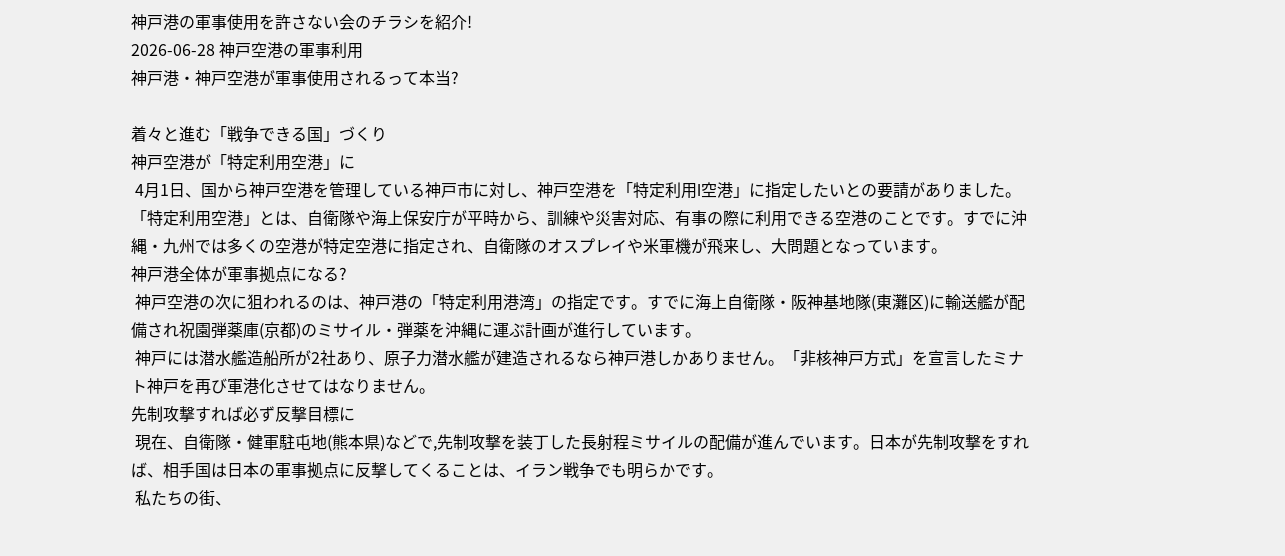神戸港の軍事使用を許さない会のチラシを紹介!
2026-06-28 神戸空港の軍事利用
神戸港・神戸空港が軍事使用されるって本当?

着々と進む「戦争できる国」づくり
神戸空港が「特定利用空港」に
 4月1日、国から神戸空港を管理している神戸市に対し、神戸空港を「特定利用l空港」に指定したいとの要請がありました。「特定利用空港」とは、自衛隊や海上保安庁が平時から、訓練や災害対応、有事の際に利用できる空港のことです。すでに沖縄・九州では多くの空港が特定空港に指定され、自衛隊のオスプレイや米軍機が飛来し、大問題となっています。
神戸港全体が軍事拠点になる?
 神戸空港の次に狙われるのは、神戸港の「特定利用港湾」の指定です。すでに海上自衛隊・阪神基地隊(東灘区)に輸送艦が配備され祝園弾薬庫(京都)のミサイル・弾薬を沖縄に運ぶ計画が進行しています。
 神戸には潜水艦造船所が2社あり、原子力潜水艦が建造されるなら神戸港しかありません。「非核神戸方式」を宣言したミナト神戸を再び軍港化させてはなりません。
先制攻撃すれば必ず反撃目標に
 現在、自衛隊・健軍駐屯地(熊本県)などで,先制攻撃を装丁した長射程ミサイルの配備が進んでいます。日本が先制攻撃をすれば、相手国は日本の軍事拠点に反撃してくることは、イラン戦争でも明らかです。
 私たちの街、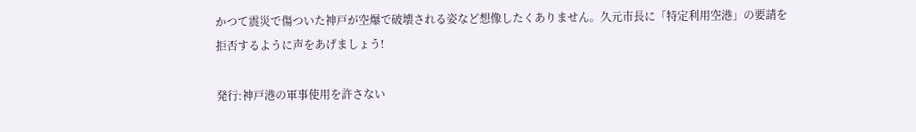かつて震災で傷ついた神戸が空爆で破壊される姿など想像したくありません。久元市長に「特定利用空港」の要請を拒否するように声をあげましょう!

発行:神戸港の軍事使用を許さない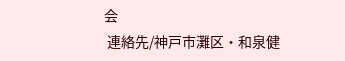会
 連絡先/神戸市灘区・和泉健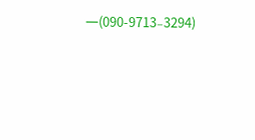一(090-9713₋3294)